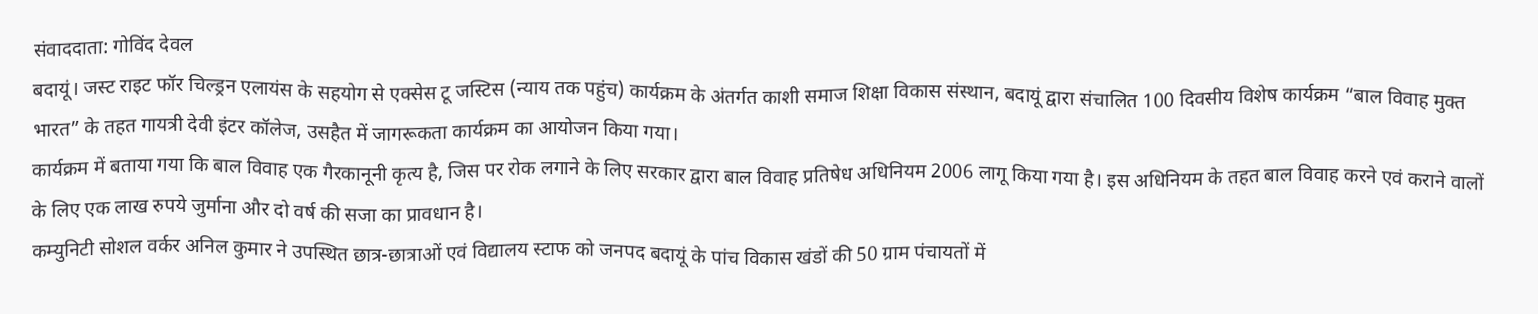संवाददाता: गोविंद देवल
बदायूं। जस्ट राइट फॉर चिल्ड्रन एलायंस के सहयोग से एक्सेस टू जस्टिस (न्याय तक पहुंच) कार्यक्रम के अंतर्गत काशी समाज शिक्षा विकास संस्थान, बदायूं द्वारा संचालित 100 दिवसीय विशेष कार्यक्रम “बाल विवाह मुक्त भारत” के तहत गायत्री देवी इंटर कॉलेज, उसहैत में जागरूकता कार्यक्रम का आयोजन किया गया।
कार्यक्रम में बताया गया कि बाल विवाह एक गैरकानूनी कृत्य है, जिस पर रोक लगाने के लिए सरकार द्वारा बाल विवाह प्रतिषेध अधिनियम 2006 लागू किया गया है। इस अधिनियम के तहत बाल विवाह करने एवं कराने वालों के लिए एक लाख रुपये जुर्माना और दो वर्ष की सजा का प्रावधान है।
कम्युनिटी सोशल वर्कर अनिल कुमार ने उपस्थित छात्र-छात्राओं एवं विद्यालय स्टाफ को जनपद बदायूं के पांच विकास खंडों की 50 ग्राम पंचायतों में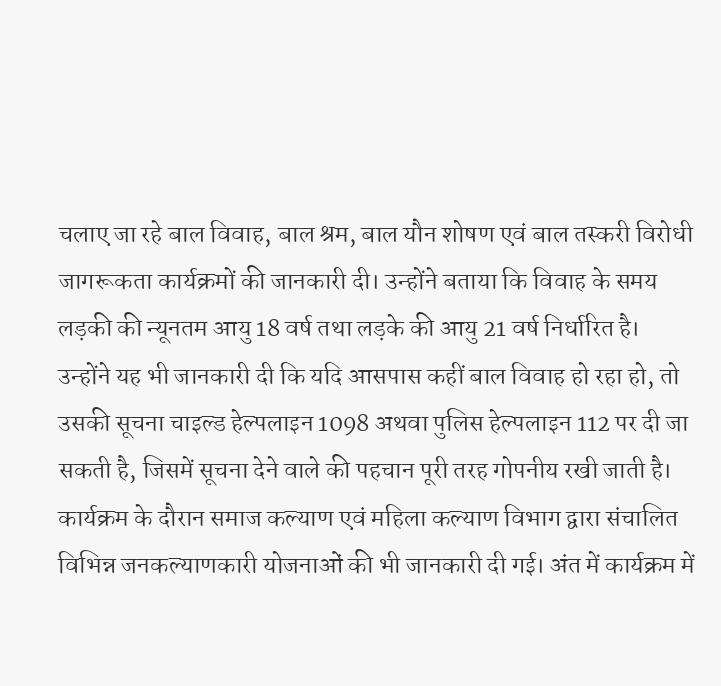चलाए जा रहे बाल विवाह, बाल श्रम, बाल यौन शोषण एवं बाल तस्करी विरोधी जागरूकता कार्यक्रमों की जानकारी दी। उन्होंने बताया कि विवाह के समय लड़की की न्यूनतम आयु 18 वर्ष तथा लड़के की आयु 21 वर्ष निर्धारित है।
उन्होंने यह भी जानकारी दी कि यदि आसपास कहीं बाल विवाह हो रहा हो, तो उसकी सूचना चाइल्ड हेल्पलाइन 1098 अथवा पुलिस हेल्पलाइन 112 पर दी जा सकती है, जिसमें सूचना देने वाले की पहचान पूरी तरह गोपनीय रखी जाती है।
कार्यक्रम के दौरान समाज कल्याण एवं महिला कल्याण विभाग द्वारा संचालित विभिन्न जनकल्याणकारी योजनाओं की भी जानकारी दी गई। अंत में कार्यक्रम में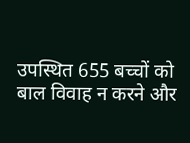उपस्थित 655 बच्चों को बाल विवाह न करने और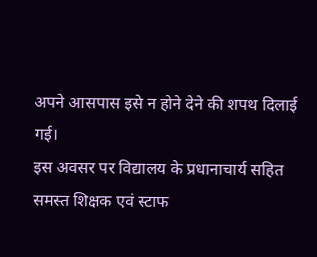अपने आसपास इसे न होने देने की शपथ दिलाई गई।
इस अवसर पर विद्यालय के प्रधानाचार्य सहित समस्त शिक्षक एवं स्टाफ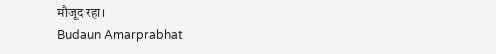मौजूद रहा।
Budaun Amarprabhat